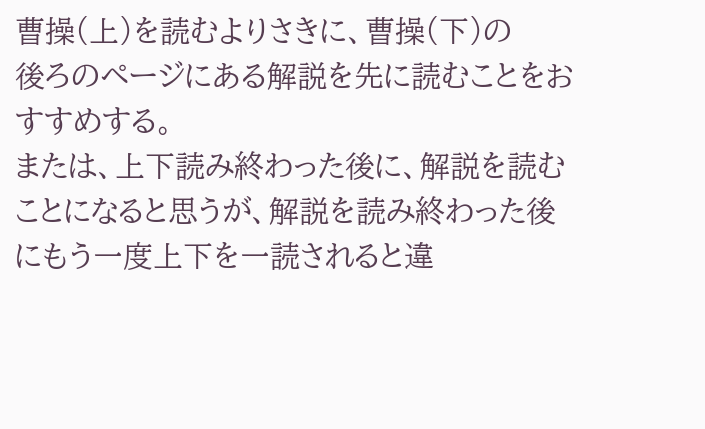曹操(上)を読むよりさきに、曹操(下)の
後ろのページにある解説を先に読むことをお
すすめする。
または、上下読み終わった後に、解説を読む
ことになると思うが、解説を読み終わった後
にもう一度上下を一読されると違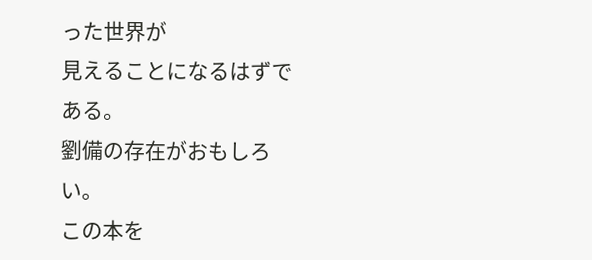った世界が
見えることになるはずである。
劉備の存在がおもしろい。
この本を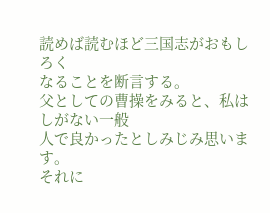読めば読むほど三国志がおもしろく
なることを断言する。
父としての曹操をみると、私はしがない一般
人で良かったとしみじみ思います。
それに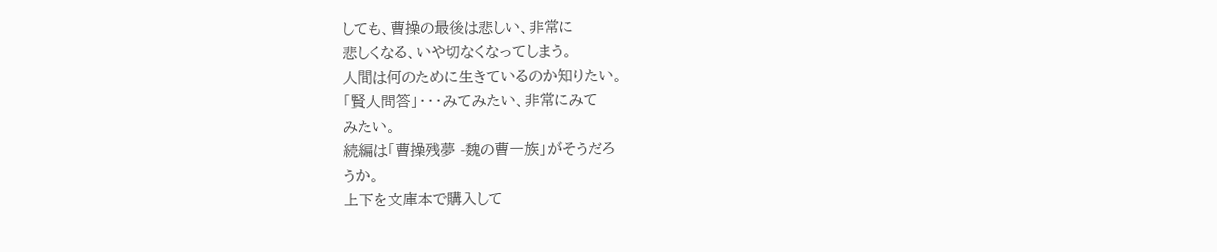しても、曹操の最後は悲しい、非常に
悲しくなる、いや切なくなってしまう。
人間は何のために生きているのか知りたい。
「賢人問答」・・・みてみたい、非常にみて
みたい。
続編は「曹操残夢 -魏の曹一族」がそうだろ
うか。
上下を文庫本で購入して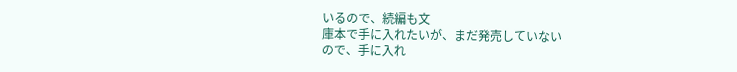いるので、続編も文
庫本で手に入れたいが、まだ発売していない
ので、手に入れ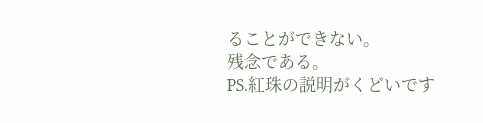ることができない。
残念である。
PS.紅珠の説明がくどいです